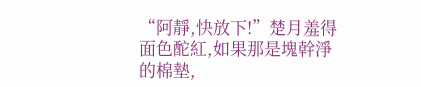“阿靜,快放下!”楚月羞得面色酡紅,如果那是塊幹淨的棉墊,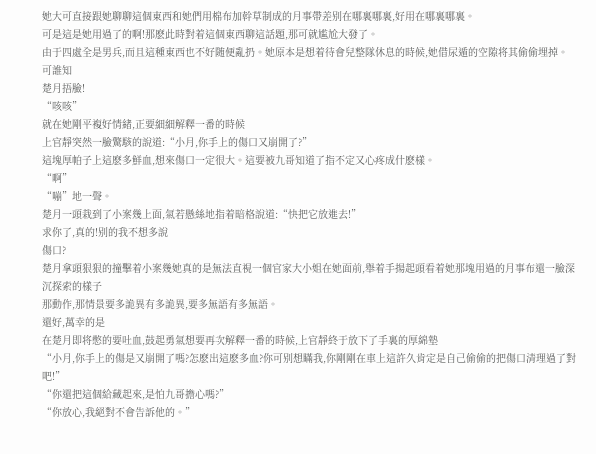她大可直接跟她聊聊這個東西和她們用棉布加幹草制成的月事帶差别在哪裏哪裏,好用在哪裏哪裏。
可是這是她用過了的啊!那麽此時對着這個東西聊這話題,那可就尴尬大發了。
由于四處全是男兵,而且這種東西也不好随便亂扔。她原本是想着待會兒整隊休息的時候,她借尿遁的空隙将其偷偷埋掉。
可誰知
楚月捂臉!
“咳咳”
就在她剛平複好情緒,正要細細解釋一番的時候
上官靜突然一臉驚駭的說道:“小月,你手上的傷口又崩開了?”
這塊厚帕子上這麽多鮮血,想來傷口一定很大。這要被九哥知道了指不定又心疼成什麽樣。
“啊”
“嘣”地一聲。
楚月一頭栽到了小案幾上面,氣若懸絲地指着暗格說道:“快把它放進去!”
求你了,真的!别的我不想多說
傷口?
楚月拿頭狠狠的撞擊着小案幾她真的是無法直視一個官家大小姐在她面前,舉着手揚起頭看着她那塊用過的月事布還一臉深沉探索的樣子
那動作,那情景要多詭異有多詭異,要多無語有多無語。
還好,萬幸的是
在楚月即将憋的要吐血,鼓起勇氣想要再次解釋一番的時候,上官靜終于放下了手裏的厚綿墊
“小月,你手上的傷是又崩開了嗎?怎麽出這麽多血?你可别想瞞我,你剛剛在車上這許久肯定是自己偷偷的把傷口清理過了對吧!”
“你還把這個給藏起來,是怕九哥擔心嗎?”
“你放心,我絕對不會告訴他的。”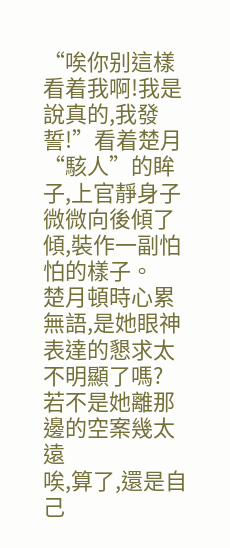“唉你别這樣看着我啊!我是說真的,我發誓!”看着楚月“駭人”的眸子,上官靜身子微微向後傾了傾,裝作一副怕怕的樣子。
楚月頓時心累無語,是她眼神表達的懇求太不明顯了嗎?
若不是她離那邊的空案幾太遠
唉,算了,還是自己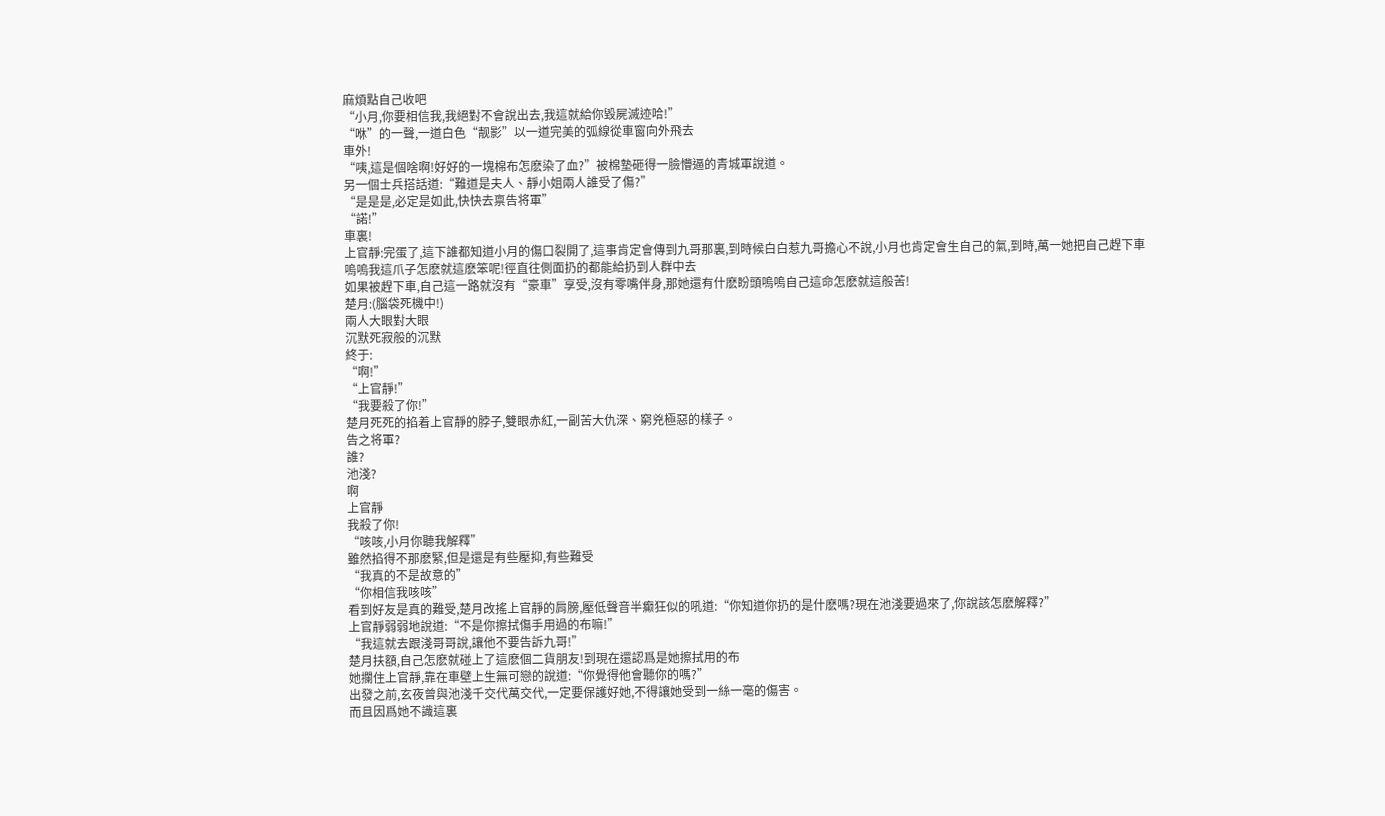麻煩點自己收吧
“小月,你要相信我,我絕對不會說出去,我這就給你毀屍滅迹哈!”
“咻”的一聲,一道白色“靓影”以一道完美的弧線從車窗向外飛去
車外!
“咦,這是個啥啊!好好的一塊棉布怎麽染了血?”被棉墊砸得一臉懵逼的青城軍說道。
另一個士兵搭話道:“難道是夫人、靜小姐兩人誰受了傷?”
“是是是,必定是如此,快快去禀告将軍”
“諾!”
車裏!
上官靜:完蛋了,這下誰都知道小月的傷口裂開了,這事肯定會傳到九哥那裏,到時候白白惹九哥擔心不說,小月也肯定會生自己的氣,到時,萬一她把自己趕下車
嗚嗚我這爪子怎麽就這麽笨呢!徑直往側面扔的都能給扔到人群中去
如果被趕下車,自己這一路就沒有“豪車”享受,沒有零嘴伴身,那她還有什麽盼頭嗚嗚自己這命怎麽就這般苦!
楚月:(腦袋死機中!)
兩人大眼對大眼
沉默死寂般的沉默
終于:
“啊!”
“上官靜!”
“我要殺了你!”
楚月死死的掐着上官靜的脖子,雙眼赤紅,一副苦大仇深、窮兇極惡的樣子。
告之将軍?
誰?
池淺?
啊
上官靜
我殺了你!
“咳咳,小月你聽我解釋”
雖然掐得不那麽緊,但是還是有些壓抑,有些難受
“我真的不是故意的”
“你相信我咳咳”
看到好友是真的難受,楚月改搖上官靜的肩膀,壓低聲音半癫狂似的吼道:“你知道你扔的是什麽嗎?現在池淺要過來了,你說該怎麽解釋?”
上官靜弱弱地說道:“不是你擦拭傷手用過的布嘛!”
“我這就去跟淺哥哥說,讓他不要告訴九哥!”
楚月扶額,自己怎麽就碰上了這麽個二貨朋友!到現在還認爲是她擦拭用的布
她攔住上官靜,靠在車壁上生無可戀的說道:“你覺得他會聽你的嗎?”
出發之前,玄夜曾與池淺千交代萬交代,一定要保護好她,不得讓她受到一絲一毫的傷害。
而且因爲她不識這裏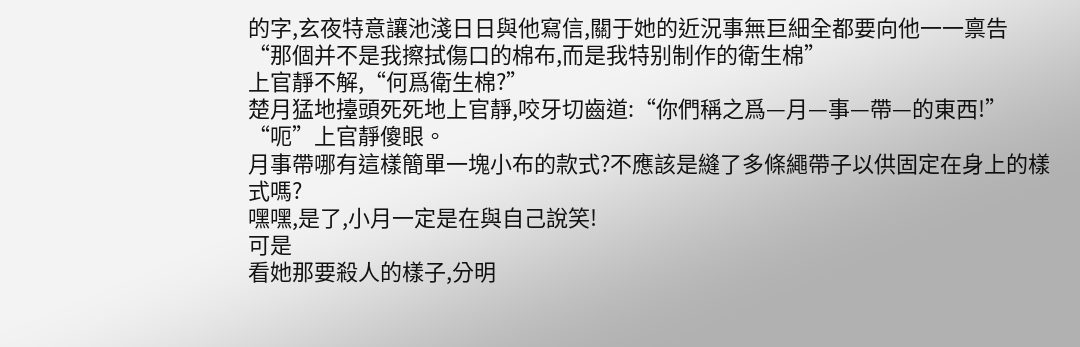的字,玄夜特意讓池淺日日與他寫信,關于她的近況事無巨細全都要向他一一禀告
“那個并不是我擦拭傷口的棉布,而是我特别制作的衛生棉”
上官靜不解,“何爲衛生棉?”
楚月猛地擡頭死死地上官靜,咬牙切齒道:“你們稱之爲—月—事—帶—的東西!”
“呃”上官靜傻眼。
月事帶哪有這樣簡單一塊小布的款式?不應該是縫了多條繩帶子以供固定在身上的樣式嗎?
嘿嘿,是了,小月一定是在與自己說笑!
可是
看她那要殺人的樣子,分明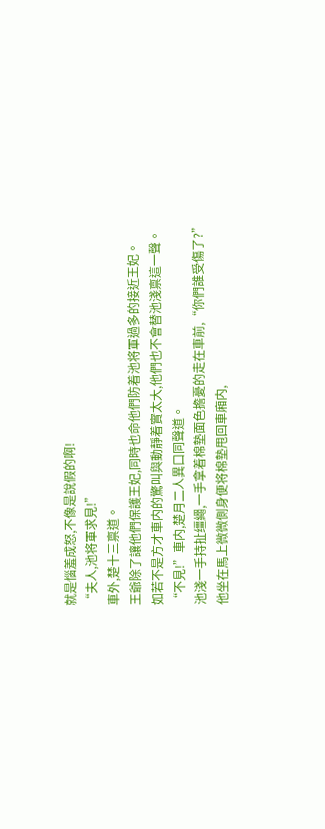就是惱羞成怒,不像是說假的啊!
“夫人,池将軍求見!”
車外,楚十三禀道。
王爺除了讓他們保護王妃,同時也命他們防着池将軍過多的接近王妃。
如若不是方才車内的驚叫與動靜着實太大,他們也不會替池淺禀這一聲。
“不見!”車内,楚月二人異口同聲道。
池淺一手持扯缰繩,一手拿着棉墊面色擔憂的走在車前,“你們誰受傷了?”
他坐在馬上微微側身便将棉墊甩回車廂内,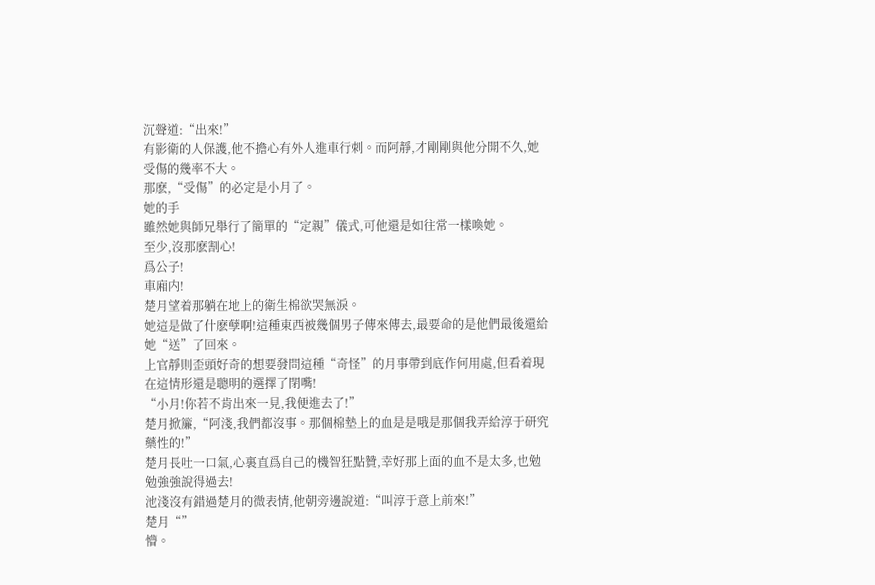沉聲道:“出來!”
有影衛的人保護,他不擔心有外人進車行刺。而阿靜,才剛剛與他分開不久,她受傷的幾率不大。
那麽,“受傷”的必定是小月了。
她的手
雖然她與師兄舉行了簡單的“定親”儀式,可他還是如往常一樣喚她。
至少,沒那麽割心!
爲公子!
車廂内!
楚月望着那躺在地上的衛生棉欲哭無淚。
她這是做了什麽孽啊!這種東西被幾個男子傳來傳去,最要命的是他們最後還給她“送”了回來。
上官靜則歪頭好奇的想要發問這種“奇怪”的月事帶到底作何用處,但看着現在這情形還是聰明的選擇了閉嘴!
“小月!你若不肯出來一見,我便進去了!”
楚月掀簾,“阿淺,我們都沒事。那個棉墊上的血是是哦是那個我弄給淳于研究藥性的!”
楚月長吐一口氣,心裏直爲自己的機智狂點贊,幸好那上面的血不是太多,也勉勉強強說得過去!
池淺沒有錯過楚月的微表情,他朝旁邊說道:“叫淳于意上前來!”
楚月“”
懵。